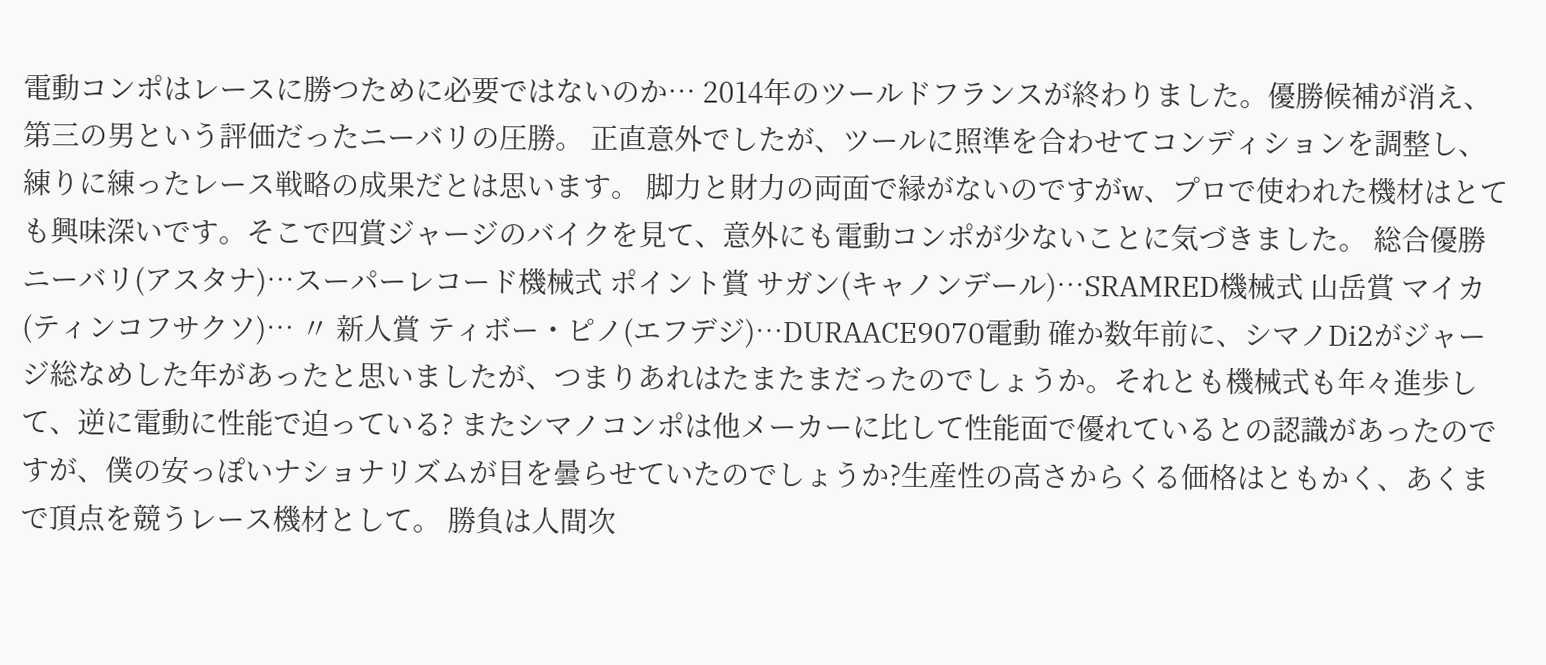電動コンポはレースに勝つために必要ではないのか… 2014年のツールドフランスが終わりました。優勝候補が消え、第三の男という評価だったニーバリの圧勝。 正直意外でしたが、ツールに照準を合わせてコンディションを調整し、練りに練ったレース戦略の成果だとは思います。 脚力と財力の両面で縁がないのですがw、プロで使われた機材はとても興味深いです。そこで四賞ジャージのバイクを見て、意外にも電動コンポが少ないことに気づきました。 総合優勝 ニーバリ(アスタナ)…スーパーレコード機械式 ポイント賞 サガン(キャノンデール)…SRAMRED機械式 山岳賞 マイカ(ティンコフサクソ)… 〃 新人賞 ティボー・ピノ(エフデジ)…DURAACE9070電動 確か数年前に、シマノDi2がジャージ総なめした年があったと思いましたが、つまりあれはたまたまだったのでしょうか。それとも機械式も年々進歩して、逆に電動に性能で迫っている? またシマノコンポは他メーカーに比して性能面で優れているとの認識があったのですが、僕の安っぽいナショナリズムが目を曇らせていたのでしょうか?生産性の高さからくる価格はともかく、あくまで頂点を競うレース機材として。 勝負は人間次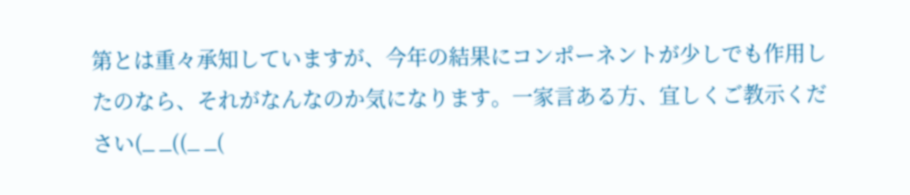第とは重々承知していますが、今年の結果にコンポーネントが少しでも作用したのなら、それがなんなのか気になります。一家言ある方、宜しくご教示ください(_ _((_ _(